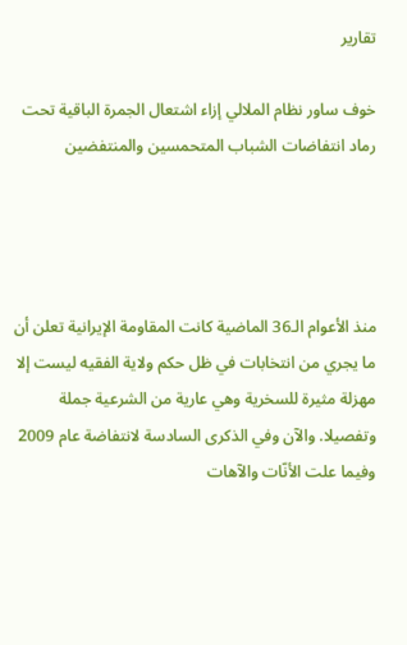تقارير

خوف ساور نظام الملالي إزاء اشتعال الجمرة الباقية تحت رماد انتفاضات الشباب المتحمسين والمنتفضين




منذ الأعوام الـ36 الماضية کانت المقاومة الإيرانية تعلن أن ما يجري من انتخابات في ظل حکم ولاية الفقيه ليست إلا مهزلة مثيرة للسخرية وهي عارية من الشرعية جملة وتفصيلا. والآن وفي الذکری السادسة لانتفاضة عام 2009 وفيما علت الأنّات والآهات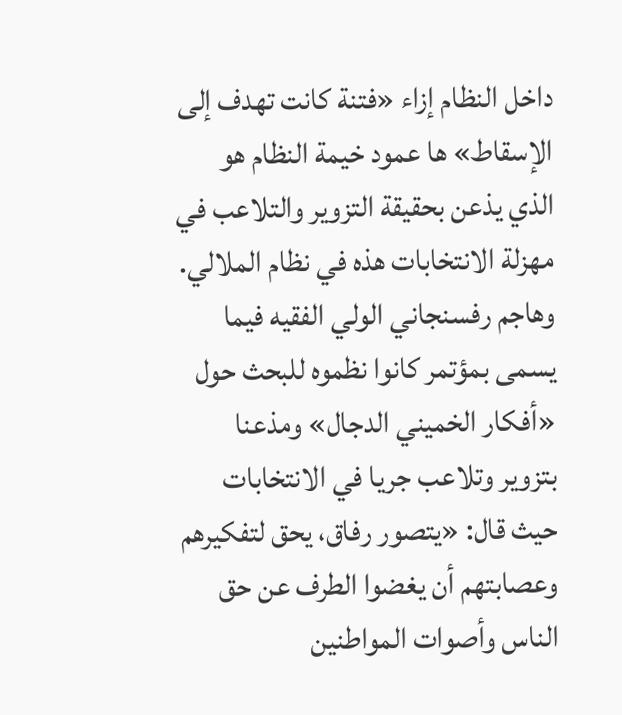داخل النظام إزاء «فتنة کانت تهدف إلی الإسقاط» ها عمود خيمة النظام هو الذي يذعن بحقيقة التزوير والتلاعب في مهزلة الانتخابات هذه في نظام الملالي.
وهاجم رفسنجاني الولي الفقيه فيما يسمی بمؤتمر کانوا نظموه للبحث حول «أفکار الخميني الدجال» ومذعنا بتزوير وتلاعب جريا في الانتخابات حيث قال: «يتصور رفاق، يحق لتفکيرهم وعصابتهم أن يغضوا الطرف عن حق الناس وأصوات المواطنين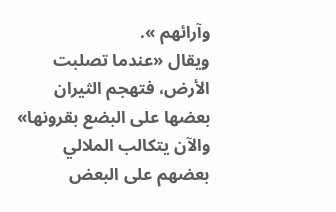وآرائهم ».
ويقال «عندما تصلبت الأرض، فتهجم الثيران بعضها علی البضع بقرونها» والآن يتکالب الملالي بعضهم علی البعض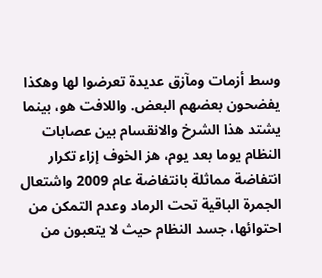وسط أزمات ومآزق عديدة تعرضوا لها وهکذا يفضحون بعضهم البعض. واللافت هو، بينما يشتد هذا الشرخ والانقسام بين عصابات النظام يوما بعد يوم، هز الخوف إزاء تکرار انتفاضة مماثلة بانتفاضة عام 2009 واشتعال الجمرة الباقية تحت الرماد وعدم التمکن من احتوائها، جسد النظام حيث لا يتعبون من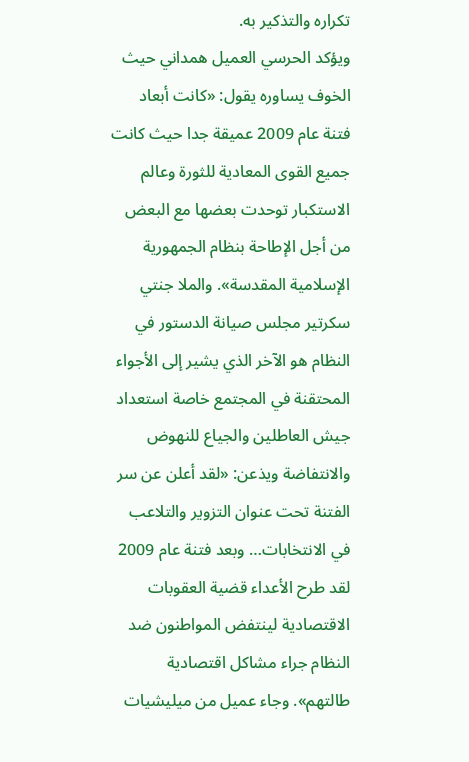تکراره والتذکير به.
ويؤکد الحرسي العميل همداني حيث الخوف يساوره يقول: «کانت أبعاد فتنة عام 2009 عميقة جدا حيث کانت جميع القوی المعادية للثورة وعالم الاستکبار توحدت بعضها مع البعض من أجل الإطاحة بنظام الجمهورية الإسلامية المقدسة». والملا جنتي سکرتير مجلس صيانة الدستور في النظام هو الآخر الذي يشير إلی الأجواء المحتقنة في المجتمع خاصة استعداد جيش العاطلين والجياع للنهوض والانتفاضة ويذعن: «لقد أعلن عن سر الفتنة تحت عنوان التزوير والتلاعب في الانتخابات… وبعد فتنة عام 2009 لقد طرح الأعداء قضية العقوبات الاقتصادية لينتفض المواطنون ضد النظام جراء مشاکل اقتصادية طالتهم». وجاء عميل من ميليشيات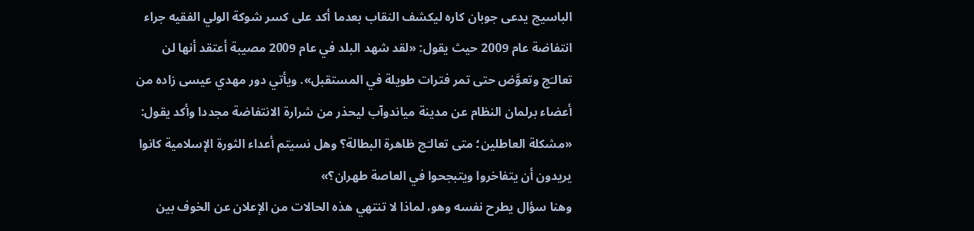الباسيج يدعی جوبان کاره ليکشف النقاب بعدما أکد علی کسر شوکة الولي الفقيه جراء انتفاضة عام 2009 حيث يقول: «لقد شهد البلد في عام 2009 مصيبة أعتقد أنها لن تعالـَج وتعوَّض حتی تمر فترات طويلة في المستقبل». ويأتي دور مهدي عيسی زاده من أعضاء برلمان النظام عن مدينة مياندوآب ليحذر من شرارة الانتفاضة مجددا وأکد يقول: «مشکلة العاطلين؛ متی تعالـَج ظاهرة البطالة؟ وهل نسيتم أعداء الثورة الإسلامية کانوا يريدون أن يتفاخروا ويتبجحوا في العاصة طهران؟»
وهنا سؤال يطرح نفسه وهو، لماذا لا تنتهي هذه الحالات من الإعلان عن الخوف بين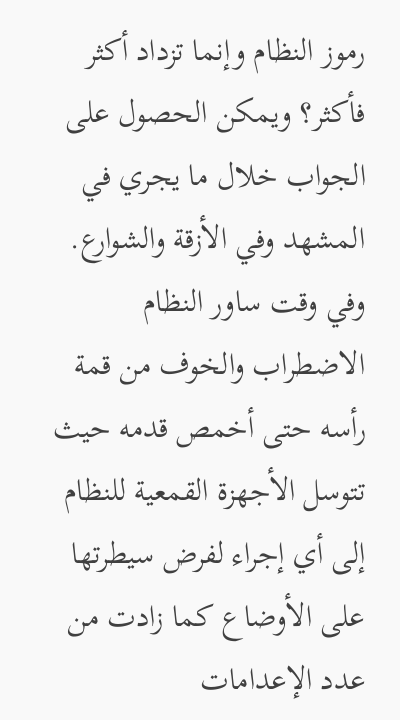رموز النظام وإنما تزداد أکثر فأکثر؟ ويمکن الحصول علی الجواب خلال ما يجري في المشهد وفي الأزقة والشوارع.
وفي وقت ساور النظام الاضطراب والخوف من قمة رأسه حتی أخمص قدمه حيث تتوسل الأجهزة القمعية للنظام إلی أي إجراء لفرض سيطرتها علی الأوضاع کما زادت من عدد الإعدامات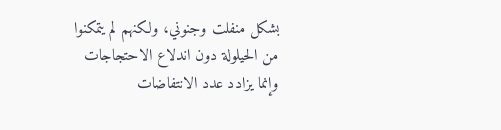بشکل منفلت وجنوني، ولکنهم لم يتمکنوا من الحيلولة دون اندلاع الاحتجاجات وإنما يزادد عدد الانتفاضات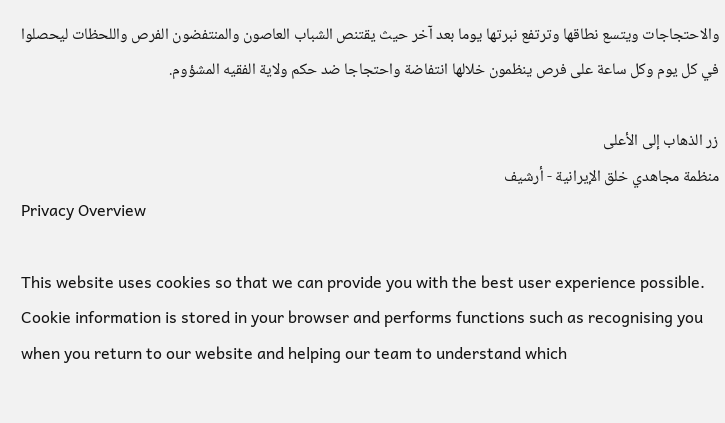والاحتجاجات ويتسع نطاقها وترتفع نبرتها يوما بعد آخر حيث يقتنص الشباب العاصون والمنتفضون الفرص واللحظات ليحصلوا في کل يوم وکل ساعة علی فرص ينظمون خلالها انتفاضة واحتجاجا ضد حکم ولاية الفقيه المشؤوم.

زر الذهاب إلى الأعلى
منظمة مجاهدي خلق الإيرانية - أرشیف
Privacy Overview

This website uses cookies so that we can provide you with the best user experience possible. Cookie information is stored in your browser and performs functions such as recognising you when you return to our website and helping our team to understand which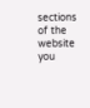sections of the website you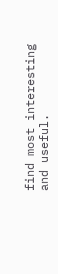find most interesting and useful.